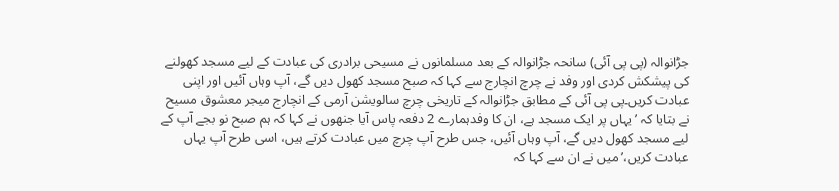جڑانوالہ (پی پی آئی) سانحہ جڑانوالہ کے بعد مسلمانوں نے مسیحی برادری کی عبادت کے لیے مسجد کھولنے کی پیشکش کردی اور وفد نے چرچ انچارج سے کہا کہ صبح مسجد کھول دیں گے، آپ وہاں آئیں اور اپنی عبادت کریں۔پی پی آئی کے مطابق جڑانوالہ کے تاریخی چرچ سالویشن آرمی کے انچارج میجر معشوق مسیح نے بتایا کہ ’یہاں پر ایک مسجد ہے، ان کا وفدہمارے 2 دفعہ پاس آیا جنھوں نے کہا کہ ہم صبح نو بجے آپ کے لیے مسجد کھول دیں گے، آپ وہاں آئیں، جس طرح آپ چرچ میں عبادت کرتے ہیں، اسی طرح آپ یہاں عبادت کریں،’میں نے ان سے کہا کہ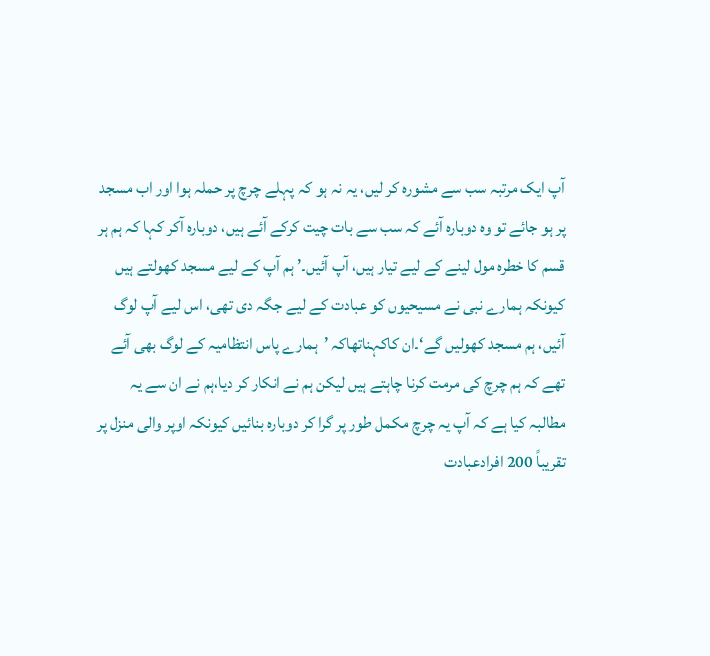آپ ایک مرتبہ سب سے مشورہ کر لیں، یہ نہ ہو کہ پہلے چرچ پر حملہ ہوا اور اب مسجد پر ہو جائے تو وہ دوبارہ آئے کہ سب سے بات چیت کرکے آئے ہیں، دوبارہ آکر کہا کہ ہم ہر قسم کا خطرہ مول لینے کے لیے تیار ہیں، آپ آئیں۔’ ہم آپ کے لیے مسجد کھولتے ہیں کیونکہ ہمارے نبی نے مسیحیوں کو عبادت کے لیے جگہ دی تھی، اس لیے آپ لوگ آئیں، ہم مسجد کھولیں گے‘۔ان کاکہناتھاکہ ’ہمارے پاس انتظامیہ کے لوگ بھی آئے تھے کہ ہم چرچ کی مرمت کرنا چاہتے ہیں لیکن ہم نے انکار کر دیا،ہم نے ان سے یہ مطالبہ کیا ہے کہ آپ یہ چرچ مکمل طور پر گرا کر دوبارہ بنائیں کیونکہ اوپر والی منزل پر تقریباً 200 افرادعبادت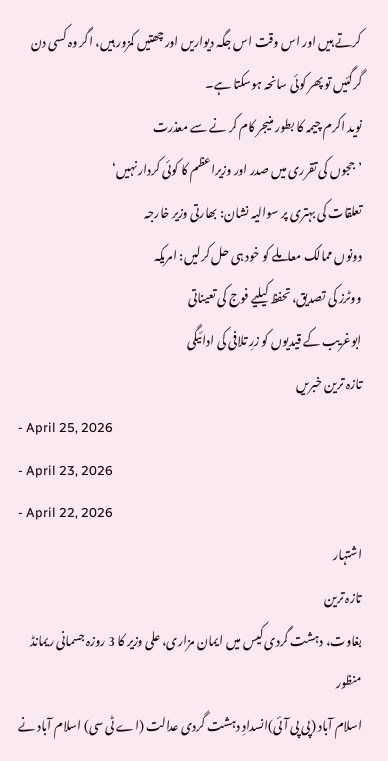کرتے ہیں اور اس وقت اس جگہ دیواریں اور چھتیں کمزور ہیں، اگر وہ کسی دن گرگئیں تو پھر کوئی سانحہ ہوسکتا ہے۔
نوید اکرم چیمہ کا بطور منیجر کام کر نے سے معذرت
’ججوں کی تقرری میں صدر اور وزیراعظم کا کوئی کردار نہیں‘
تعلقات کی بہتری پر سوالیہ نشان: بھارتی وزیر خارجہ
دونوں ممالک معاملے کو خود ہی حل کرلیں: امریکہ
ووٹرز کی تصدیق، تحفظ کیلیے فوج کی تعیناتی
ابوغریب کے قیدیوں کو زرِ تلافی کی ادائیگی
تازہ ترین خبریں
- April 25, 2026
- April 23, 2026
- April 22, 2026
اشتہار
تازہ ترین
بغاوت، دہشت گردی کیس میں ایمان مزاری، علی وزیر کا 3 روزہ جسمانی ریمانڈ منظور
اسلام آباد (پی پی آئی)انسدادِ دہشت گردی عدالت (اے ٹی سی) اسلام آباد نے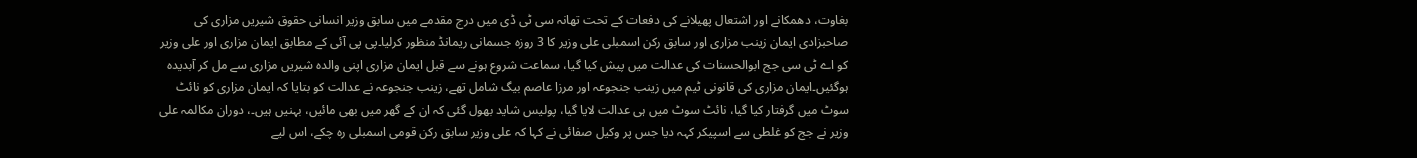بغاوت، دھمکانے اور اشتعال پھیلانے کی دفعات کے تحت تھانہ سی ٹی ڈی میں درج مقدمے میں سابق وزیر انسانی حقوق شیریں مزاری کی صاحبزادی ایمان زینب مزاری اور سابق رکن اسمبلی علی وزیر کا 3 روزہ جسمانی ریمانڈ منظور کرلیا۔پی پی آئی کے مطابق ایمان مزاری اور علی وزیر کو اے ٹی سی جج ابوالحسنات کی عدالت میں پیش کیا گیا، سماعت شروع ہونے سے قبل ایمان مزاری اپنی والدہ شیریں مزاری سے مل کر آبدیدہ ہوگئیں۔ایمان مزاری کی قانونی ٹیم میں زینب جنجوعہ اور مرزا عاصم بیگ شامل تھے، زینب جنجوعہ نے عدالت کو بتایا کہ ایمان مزاری کو نائٹ سوٹ میں گرفتار کیا گیا، نائٹ سوٹ میں ہی عدالت لایا گیا، پولیس شاید بھول گئی کہ ان کے گھر میں بھی مائیں، بہنیں ہیں۔، دوران مکالمہ علی وزیر نے جج کو غلطی سے اسپیکر کہہ دیا جس پر وکیل صفائی نے کہا کہ علی وزیر سابق رکن قومی اسمبلی رہ چکے، اس لیے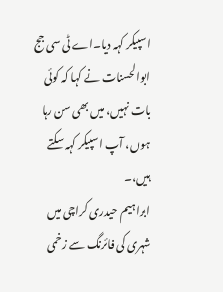اسپیکر کہہ دیا۔اے ٹی سی جج ابوالحسنات نے کہا کہ کوئی بات نہیں، میں بھی سن رہا ہوں، آپ اسپیکر کہہ سکتے ہیں،۔
ابراہیم حیدری کراچی میں شہری کی فائرنگ سے زخمی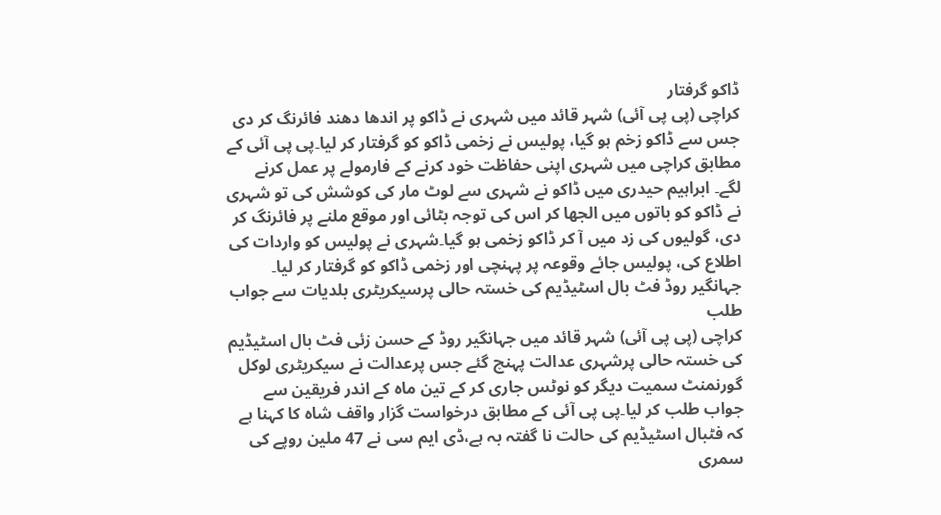ڈاکو گرفتار
کراچی (پی پی آئی) شہر قائد میں شہری نے ڈاکو پر اندھا دھند فائرنگ کر دی جس سے ڈاکو زخم ہو گیا، پولیس نے زخمی ڈاکو کو گرفتار کر لیا۔پی پی آئی کے مطابق کراچی میں شہری اپنی حفاظت خود کرنے کے فارمولے پر عمل کرنے لگے۔ ابراہیم حیدری میں ڈاکو نے شہری سے لوٹ مار کی کوشش کی تو شہری نے ڈاکو کو باتوں میں الجھا کر اس کی توجہ بٹائی اور موقع ملنے پر فائرنگ کر دی، گولیوں کی زد میں آ کر ڈاکو زخمی ہو گیا۔شہری نے پولیس کو واردات کی اطلاع کی، پولیس جائے وقوعہ پر پہنچی اور زخمی ڈاکو کو گرفتار کر لیا۔
جہانگیر روڈ فٹ بال اسٹیڈیم کی خستہ حالی پرسیکریٹری بلدیات سے جواب طلب
کراچی (پی پی آئی) شہر قائد میں جہانگیر روڈ کے حسن زئی فٹ بال اسٹیڈیم کی خستہ حالی پرشہری عدالت پہنچ گئے جس پرعدالت نے سیکریٹری لوکل گورنمنٹ سمیت دیگر کو نوٹس جاری کر کے تین ماہ کے اندر فریقین سے جواب طلب کر لیا۔پی پی آئی کے مطابق درخواست گزار واقف شاہ کا کہنا ہے کہ فٹبال اسٹیڈیم کی حالت نا گفتہ بہ ہے،ڈی ایم سی نے 47 ملین روپے کی سمری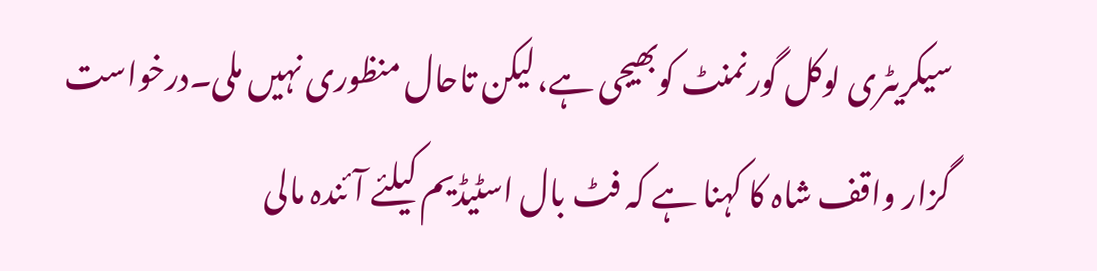سیکریٹری لوکل گورنمنٹ کوبھیجی ہے،لیکن تاحال منظوری نہیں ملی۔درخواست گزار واقف شاہ کا کہنا ہے کہ فٹ بال اسٹیڈیم کیلئے آئندہ مالی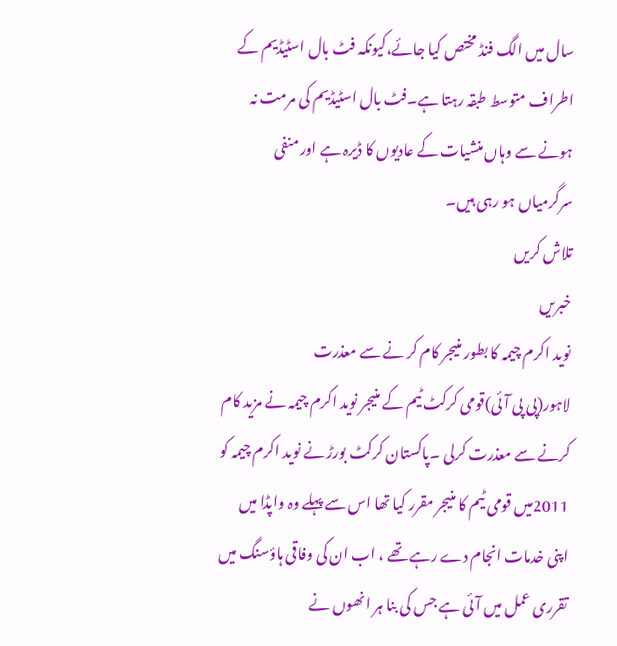سال میں الگ فنڈ مختص کیا جائے،کیونکہ فٹ بال اسٹیڈیم کے اطراف متوسط طبقہ رہتا ہے۔فٹ بال اسٹیڈیم کی مرمت نہ ہونے سے وہاں منشیات کے عادیوں کا ڈیرہ ہے اور منفی سرگرمیاں ہو رہی ہیں۔
تلاش کریں
خبریں
نوید اکرم چیمہ کا بطور منیجر کام کر نے سے معذرت
لاہور(پی پی آئی)قومی کرکٹ ٹیم کے منیجر نوید اکرم چیمہ نے مزید کام کرنے سے معذرت کرلی ۔پاکستان کرکٹ بورڑ نے نوید اکرم چیمہ کو 2011میں قومی ٹیم کا منیجر مقرر کیا تھا اس سے پہلے وہ واپڈا میں اپنی خدمات انجام دے رہے تھے ، اب ان کی وفاقی ہاؤسنگ میں تقرری عمل میں آئی ہے جس کی بنا ہر انھوں نے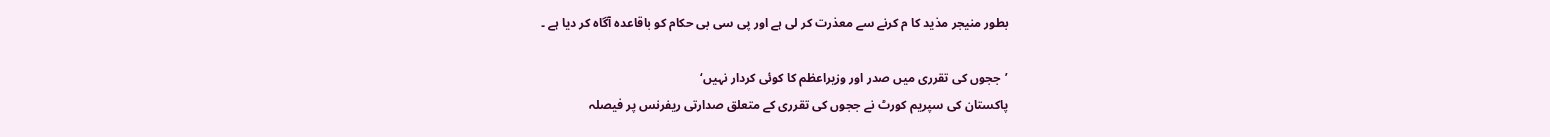بطور منیجر مذید کا م کرنے سے معذرت کر لی ہے اور پی سی بی حکام کو باقاعدہ آگاہ کر دیا ہے ۔

’ججوں کی تقرری میں صدر اور وزیراعظم کا کوئی کردار نہیں‘
پاکستان کی سپریم کورٹ نے ججوں کی تقرری کے متعلق صدارتی ریفرنس پر فیصلہ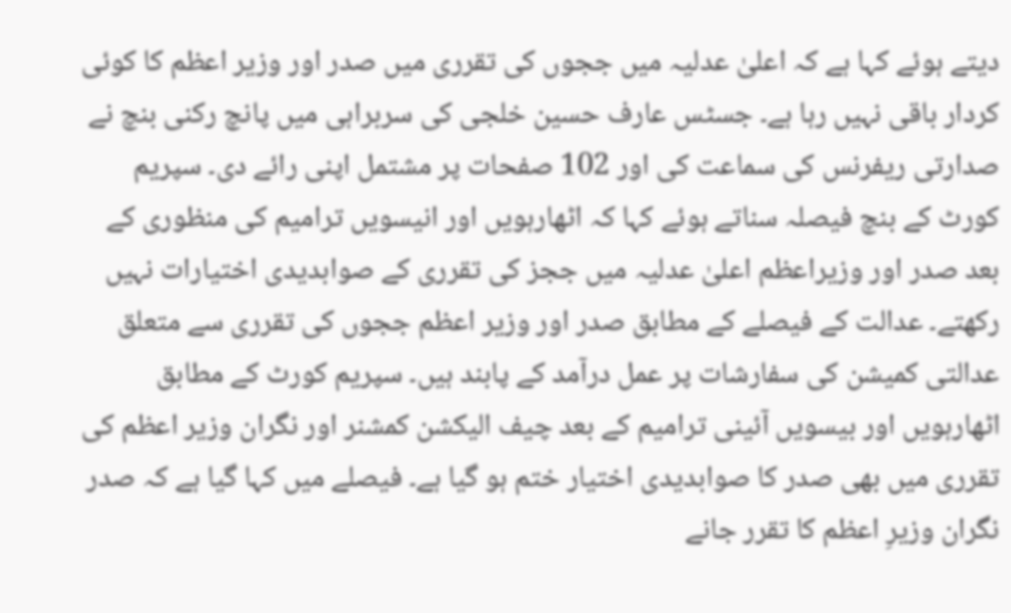دیتے ہوئے کہا ہے کہ اعلیٰ عدلیہ میں ججوں کی تقرری میں صدر اور وزیر اعظم کا کوئی کردار باقی نہیں رہا ہے۔ جسٹس عارف حسین خلجی کی سربراہی میں پانچ رکنی بنچ نے صدارتی ریفرنس کی سماعت کی اور 102 صفحات پر مشتمل اپنی رائے دی۔ سپریم کورٹ کے بنچ فیصلہ سناتے ہوئے کہا کہ اٹھارہویں اور انیسویں ترامیم کی منظوری کے بعد صدر اور وزیراعظم اعلیٰ عدلیہ میں ججز کی تقرری کے صوابدیدی اختیارات نہیں رکھتے۔ عدالت کے فیصلے کے مطابق صدر اور وزیر اعظم ججوں کی تقرری سے متعلق عدالتی کمیشن کی سفارشات پر عمل درآمد کے پابند ہیں۔ سپریم کورٹ کے مطابق اٹھارہویں اور بیسویں آئینی ترامیم کے بعد چیف الیکشن کمشنر اور نگران وزیر اعظم کی تقرری میں بھی صدر کا صوابدیدی اختیار ختم ہو گیا ہے۔ فیصلے میں کہا گیا ہے کہ صدر نگران وزیرِ اعظم کا تقرر جانے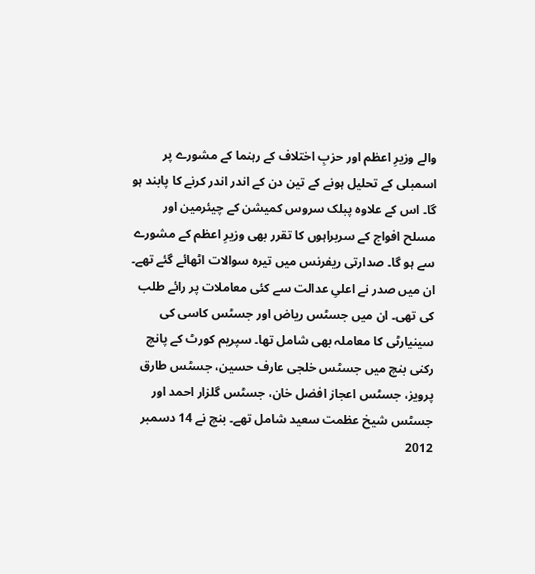والے وزیرِ اعظم اور حزبِ اختلاف کے رہنما کے مشورے پر اسمبلی کے تحلیل ہونے کے تین دن کے اندر اندر کرنے کا پابند ہو گا۔ اس کے علاوہ پبلک سروس کمیشن کے چیئرمین اور مسلح افواج کے سربراہوں کا تقرر بھی وزیرِ اعظم کے مشورے سے ہو گا۔ صدارتی ریفرنس میں تیرہ سوالات اٹھائے گئے تھے۔ ان میں صدر نے اعلیِ عدالت سے کئی معاملات پر رائے طلب کی تھی۔ ان میں جسٹس ریاض اور جسٹس کاسی کی سینیارٹی کا معاملہ بھی شامل تھا۔ سپریم کورٹ کے پانچ رکنی بنچ میں جسٹس خلجی عارف حسین، جسٹس طارق پرویز، جسٹس اعجاز افضل خان، جسٹس گلزار احمد اور جسٹس شیخ عظمت سعید شامل تھے۔ بنچ نے 14 دسمبر 2012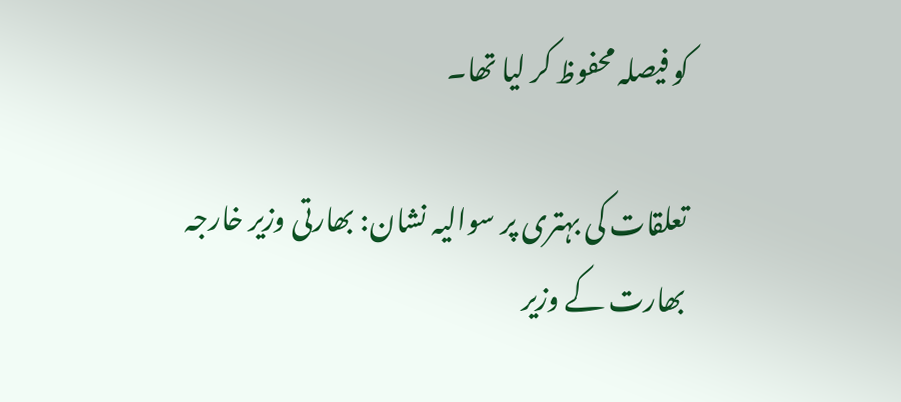کو فیصلہ محفوظ کر لیا تھا۔

تعلقات کی بہتری پر سوالیہ نشان: بھارتی وزیر خارجہ
بھارت کے وزیر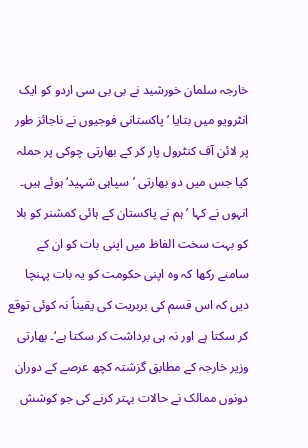خارجہ سلمان خورشید نے بی بی سی اردو کو ایک انٹرویو میں بتایا ’پاکستانی فوجیوں نے ناجائز طور پر لائن آف کنٹرول پار کر کے بھارتی چوکی پر حملہ کیا جس میں دو بھارتی ’سپاہی شہید‘ ہوئے ہیں۔ انہوں نے کہا ’ہم نے پاکستان کے ہائی کمشنر کو بلا کو بہت سخت الفاظ میں اپنی بات کو ان کے سامنے رکھا کہ وہ اپنی حکومت کو یہ بات پہنچا دیں کہ اس قسم کی بربریت کی یقیناً نہ کوئی توقع کر سکتا ہے اور نہ ہی برداشت کر سکتا ہے‘۔ بھارتی وزیر خارجہ کے مطابق گزشتہ کچھ عرصے کے دوران دونوں ممالک نے حالات بہتر کرنے کی جو کوشش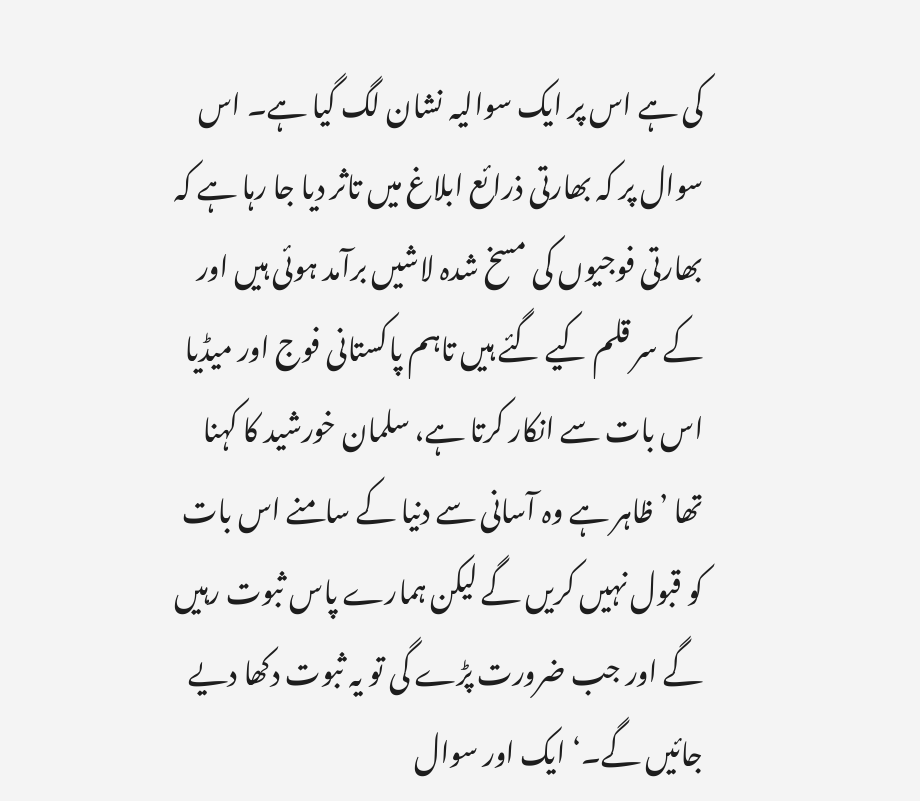کی ہے اس پر ایک سوالیہ نشان لگ گیا ہے۔ اس سوال پر کہ بھارتی ذرائع ابلاغ میں تاثر دیا جا رہا ہے کہ بھارتی فوجیوں کی مسخ شدہ لاشیں برآمد ہوئی ہیں اور کے سر قلم کیے گئے ہیں تاہم پاکستانی فوج اور میڈیا اس بات سے انکار کرتا ہے، سلمان خورشید کا کہنا تھا ’ ظاہر ہے وہ آسانی سے دنیا کے سامنے اس بات کو قبول نہیں کریں گے لیکن ہمارے پاس ثبوت رہیں گے اور جب ضرورت پڑے گی تو یہ ثبوت دکھا دیے جائیں گے۔‘ ایک اور سوال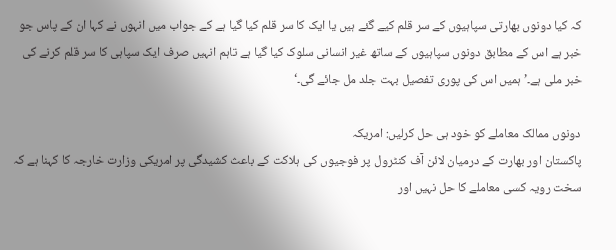کہ کیا دونوں بھارتی سپاہیوں کے سر قلم کیے گئے ہیں یا ایک کا سر قلم کیا گیا ہے کے جواب میں انہوں نے کہا ان کے پاس جو خبر ہے اس کے مطابق دونوں سپاہیوں کے ساتھ غیر انسانی سلوک کیا گیا ہے تاہم انہیں صرف ایک سپاہی کا سر قلم کرنے کی خبر ملی ہے۔’ہمیں اس کی پوری تفصیل بہت جلد مل جائے گی۔‘

دونوں ممالک معاملے کو خود ہی حل کرلیں: امریکہ
پاکستان اور بھارت کے درمیان لائن آف کنٹرول پر فوجیوں کی ہلاکت کے باعث کشیدگی پر امریکی وزارت خارجہ کا کہنا ہے کہ سخت رویہ کسی معاملے کا حل نہیں اور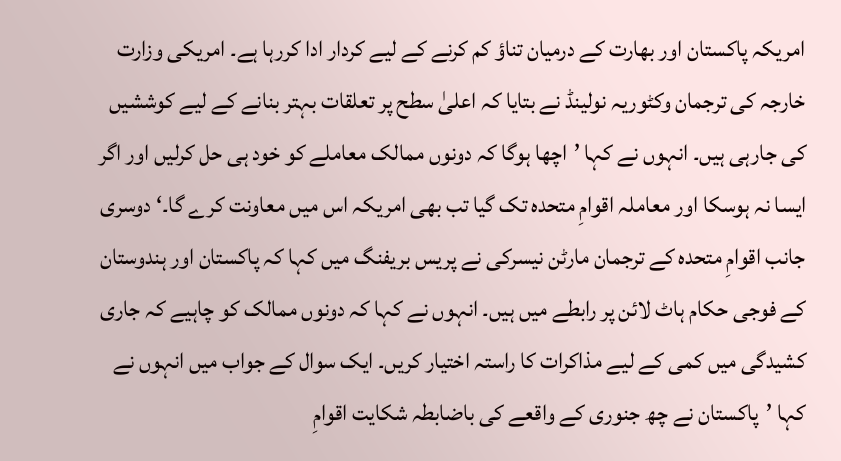امریکہ پاکستان اور بھارت کے درمیان تناؤ کم کرنے کے لیے کردار ادا کررہا ہے۔ امریکی وزارت خارجہ کی ترجمان وکٹوریہ نولینڈ نے بتایا کہ اعلیٰ سطح پر تعلقات بہتر بنانے کے لیے کوششیں کی جارہی ہیں۔ انہوں نے کہا ’اچھا ہوگا کہ دونوں ممالک معاملے کو خود ہی حل کرلیں اور اگر ایسا نہ ہوسکا اور معاملہ اقوامِ متحدہ تک گیا تب بھی امریکہ اس میں معاونت کرے گا۔‘ دوسری جانب اقوامِ متحدہ کے ترجمان مارٹن نیسرکی نے پریس بریفنگ میں کہا کہ پاکستان اور ہندوستان کے فوجی حکام ہاٹ لائن پر رابطے میں ہیں۔ انہوں نے کہا کہ دونوں ممالک کو چاہیے کہ جاری کشیدگی میں کمی کے لیے مذاکرات کا راستہ اختیار کریں۔ ایک سوال کے جواب میں انہوں نے کہا ’پاکستان نے چھ جنوری کے واقعے کی باضابطہ شکایت اقوامِ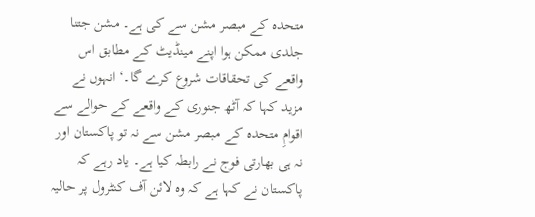متحدہ کے مبصر مشن سے کی ہے۔ مشن جتنا جلدی ممکن ہوا اپنے مینڈیٹ کے مطابق اس واقعے کی تحقاقات شروع کرے گا۔‘ انہوں نے مزید کہا کہ آٹھ جنوری کے واقعے کے حوالے سے اقوامِ متحدہ کے مبصر مشن سے نہ تو پاکستان اور نہ ہی بھارتی فوج نے رابطہ کیا ہے۔ یاد رہے کہ پاکستان نے کہا ہے کہ وہ لائن آف کنٹرول پر حالیہ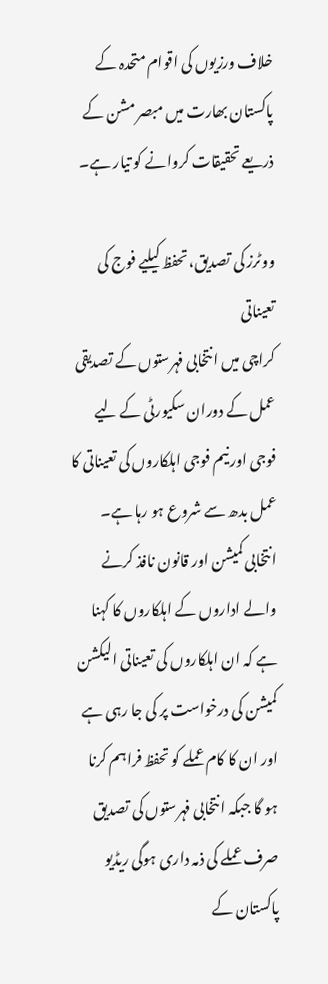خلاف ورزیوں کی اقوام متحدہ کے پاکستان بھارت میں مبصر مشن کے ذریعے تحقیقات کروانے کو تیار ہے۔

ووٹرز کی تصدیق، تحفظ کیلیے فوج کی تعیناتی
کراچی میں انتخابی فہرستوں کے تصدیقی عمل کے دوران سکیورٹی کے لیے فوجی اور نیم فوجی اہلکاروں کی تعیناتی کا عمل بدھ سے شروع ہو رہا ہے۔ انتخابی کمیشن اور قانون نافذ کرنے والے اداروں کے اہلکاروں کا کہنا ہے کہ ان اہلکاروں کی تعیناتی الیکشن کمیشن کی درخواست پر کی جا رہی ہے اور ان کا کام عملے کو تحفظ فراہم کرنا ہو گا جبکہ انتخابی فہرستوں کی تصدیق صرف عملے کی ذمہ داری ہوگی ریڈیو پاکستان کے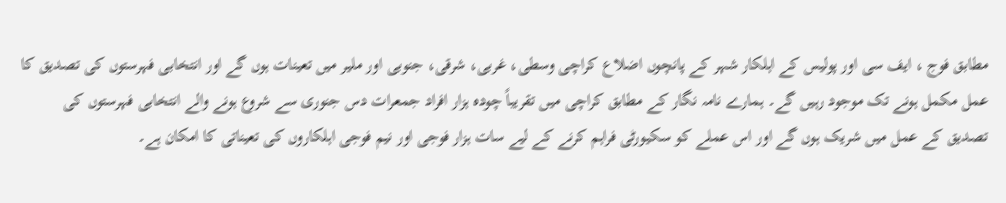مطابق فوج ، ایف سی اور پولیس کے اہلکار شہر کے پانچوں اضلاع کراچی وسطی، غربی، شرقی، جنوبی اور ملیر میں تعینات ہوں گے اور انتخابی فہرستوں کی تصدیق کا عمل مکمل ہونے تک موجود رہیں گے۔ ہمارے نامہ نگار کے مطابق کراچی میں تقریباً چودہ ہزار افراد جمعرات دس جنوری سے شروع ہونے والے انتخابی فہرستوں کی تصدیق کے عمل میں شریک ہوں گے اور اس عملے کو سکیورٹی فراہم کرنے کے لیے سات ہزار فوجی اور نیم فوجی اہلکاروں کی تعیناتی کا امکان ہے۔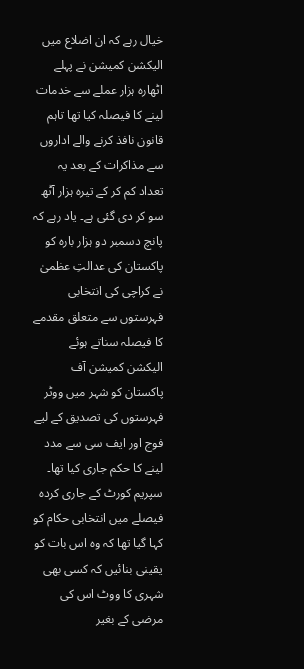خیال رہے کہ ان اضلاع میں الیکشن کمیشن نے پہلے اٹھارہ ہزار عملے سے خدمات لینے کا فیصلہ کیا تھا تاہم قانون نافذ کرنے والے اداروں سے مذاکرات کے بعد یہ تعداد کم کر کے تیرہ ہزار آٹھ سو کر دی گئی ہے۔ یاد رہے کہ پانچ دسمبر دو ہزار بارہ کو پاکستان کی عدالتِ عظمیٰ نے کراچی کی انتخابی فہرستوں سے متعلق مقدمے کا فیصلہ سناتے ہوئے الیکشن کمیشن آف پاکستان کو شہر میں ووٹر فہرستوں کی تصدیق کے لیے فوج اور ایف سی سے مدد لینے کا حکم جاری کیا تھا۔ سپریم کورٹ کے جاری کردہ فیصلے میں انتخابی حکام کو کہا گیا تھا کہ وہ اس بات کو یقینی بنائیں کہ کسی بھی شہری کا ووٹ اس کی مرضی کے بغیر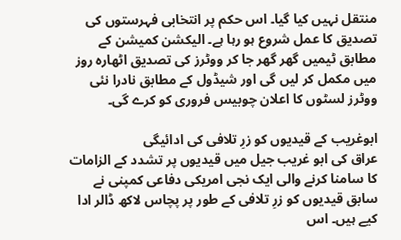منتقل نہیں کیا گیا۔ اس حکم پر انتخابی فہرستوں کی تصدیق کا عمل شروع ہو رہا ہے۔ الیکشن کمیشن کے مطابق ٹیمیں گھر گھر جا کر ووٹرز کی تصدیق اٹھارہ روز میں مکمل کر لیں گی اور شیڈول کے مطابق نادرا نئی ووٹرز لسٹوں کا اعلان چوبیس فروری کو کرے گی۔

ابوغریب کے قیدیوں کو زرِ تلافی کی ادائیگی
عراق کی ابو غریب جیل میں قیدیوں پر تشدد کے الزامات کا سامنا کرنے والی ایک نجی امریکی دفاعی کمپنی نے سابق قیدیوں کو زرِ تلافی کے طور پر پچاس لاکھ ڈالر ادا کیے ہیں۔ اس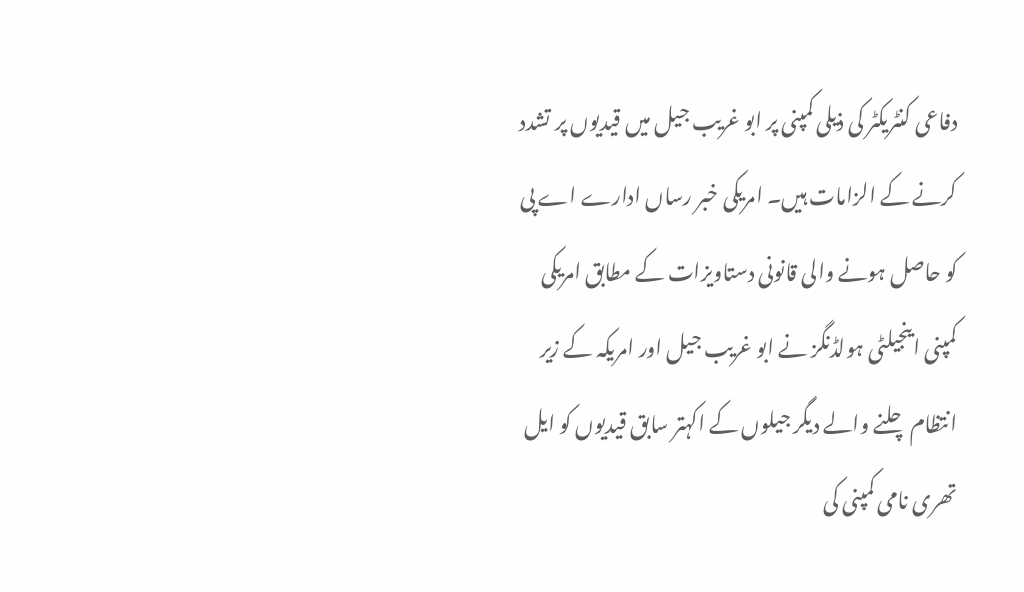دفاعی کنٹریکٹر کی ذیلی کمپنی پر ابو غریب جیل میں قیدیوں پر تشدد کرنے کے الزامات ہیں۔ امریکی خبر رساں ادارے اے پی کو حاصل ہونے والی قانونی دستاویزات کے مطابق امریکی کمپنی اینجیلٹی ہولڈنگز نے ابو غریب جیل اور امریکہ کے زیر انتظام چلنے والے دیگر جیلوں کے اکہتر سابق قیدیوں کو ایل تھری نامی کمپنی کی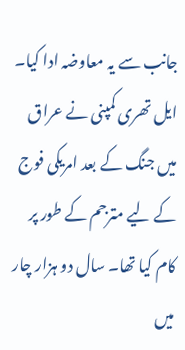جانب سے یہ معاوضہ ادا کیا۔ ایل تھری کمپنی نے عراق میں جنگ کے بعد امریکی فوج کے لیے مترجم کے طور پر کام کیا تھا۔ سال دو ہزار چار میں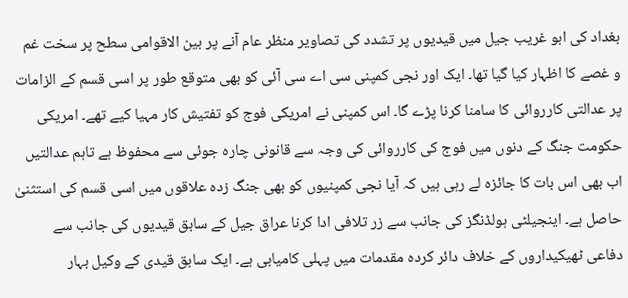بغداد کی ابو غریب جیل میں قیدیوں پر تشدد کی تصاویر منظر عام آنے پر بین الاقوامی سطح پر سخت غم و غصے کا اظہار کیا گیا تھا۔ ایک اور نجی کمپنی سی اے سی آئی کو بھی متوقع طور پر اسی قسم کے الزامات پر عدالتی کارروائی کا سامنا کرنا پڑے گا۔ اس کمپنی نے امریکی فوج کو تفتیش کار مہیا کیے تھے۔ امریکی حکومت جنگ کے دنوں میں فوج کی کارروائی کی وجہ سے قانونی چارہ جوئی سے محفوظ ہے تاہم عدالتیں اب بھی اس بات کا جائزہ لے رہی ہیں کہ آیا نجی کمپنیوں کو بھی جنگ زدہ علاقوں میں اسی قسم کی استثنیٰ حاصل ہے۔ اینجیلٹی ہولڈنگز کی جانب سے زر تلافی ادا کرنا عراق جیل کے سابق قیدیوں کی جانب سے دفاعی ٹھیکیداروں کے خلاف دائر کردہ مقدمات میں پہلی کامیابی ہے۔ ایک سابق قیدی کے وکیل بہار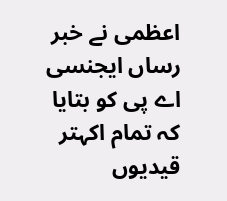اعظمی نے خبر رساں ایجنسی اے پی کو بتایا کہ تمام اکہتر قیدیوں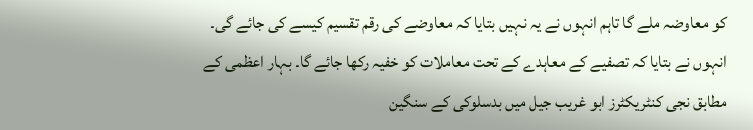کو معاوضہ ملے گا تاہم انہوں نے یہ نہیں بتایا کہ معاوضے کی رقم تقسیم کیسے کی جائے گی۔ انہوں نے بتایا کہ تصفیے کے معاہدے کے تحت معاملات کو خفیہ رکھا جائے گا۔ بہار اعظمی کے مطابق نجی کنٹریکٹرز ابو غریب جیل میں بدسلوکی کے سنگین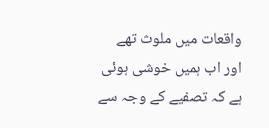واقعات میں ملوث تھے اور اب ہمیں خوشی ہوئی ہے کہ تصفیے کے وجہ سے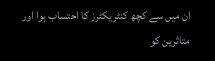ان میں سے کچھ کنٹریکٹرز کا احتساب ہوا اور متاثرین کو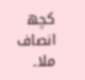کچھ انصاف ملا۔